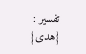تفسير : {هدى}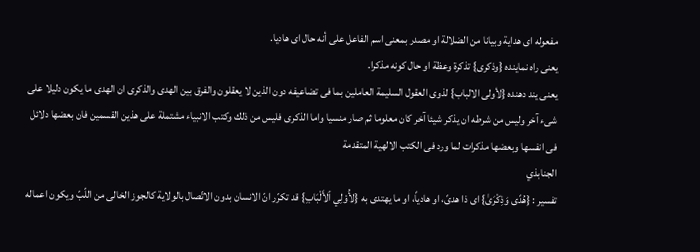مفعوله اى هداية وبيانا من الضلالة او مصدر بمعنى اسم الفاعل على أنه حال اى هاديا.
يعنى راه نماينده {وذكرى} تذكرة وعظة او حال كونه مذكرا.
يعنى يند دهنده {لأولى الالباب} لذوى العقول السليمة العاملين بما فى تضاعيفه دون الذين لا يعقلون والفرق بين الهدى والذكرى ان الهدى ما يكون دليلا على شىء آخر وليس من شرطه ان يذكر شيئا آخر كان معلوما ثم صار منسيا واما الذكرى فليس من ذلك وكتب الانبياء مشتملة على هذين القسمين فان بعضها دلائل فى انفسها وبعضها مذكرات لما ورد فى الكتب الالهية المتقدمة
الجنابذي
تفسير : {هُدًى وَذِكْرَىٰ} اى ذا هدىً، او هادياً، او ما يهتدى به {لأُوْلِي ٱلأَلْبَابِ} قد تكرّر انّ الانسان بدون الاتّصال بالولاية كالجوز الخالى من اللّبّ ويكون اعماله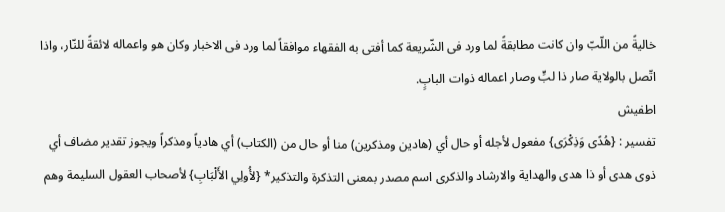خاليةً من اللّبّ وان كانت مطابقةً لما ورد فى الشّريعة كما أفتى به الفقهاء موافقاً لما ورد فى الاخبار وكان هو واعماله لائقةً للنّار، واذا اتّصل بالولاية صار ذا لبٍّ وصار اعماله ذوات البابٍ.
اطفيش
تفسير : {هُدًى وَذِكْرَى} مفعول لأجله أو حال أي (هادين ومذكرين) منا أو حال من (الكتاب) أي هادياً ومذكراً ويجوز تقدير مضاف أي ذوى هدى أو ذا هدى والهداية والارشاد والذكرى اسم مصدر بمعنى التذكرة والتذكير* {لأُولِي الأَلْبَابِ} لأصحاب العقول السليمة وهم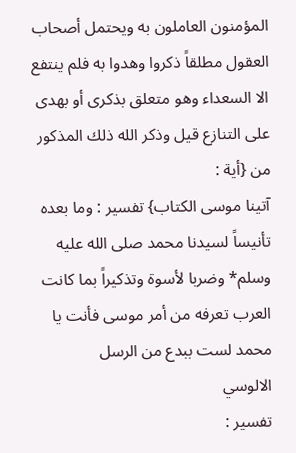المؤمنون العاملون به ويحتمل أصحاب العقول مطلقاً ذكروا وهدوا به فلم ينتفع الا السعداء وهو متعلق بذكرى أو بهدى على التنازع قيل وذكر الله ذلك المذكور من {أية :
آتينا موسى الكتاب} تفسير : وما بعده تأنيساً لسيدنا محمد صلى الله عليه وسلم* وضربا لأسوة وتذكيراً بما كانت العرب تعرفه من أمر موسى فأنت يا محمد لست ببدع من الرسل
الالوسي
تفسير :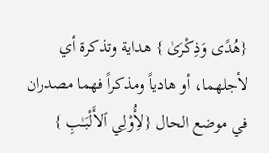{هُدًى وَذِكْرَىٰ } هداية وتذكرة أي لأجلهما، أو هادياً ومذكراً فهما مصدران في موضع الحال {لأُِوْلِي ٱلأَلْبَـٰبِ }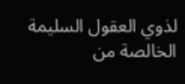لذوي العقول السليمة الخالصة من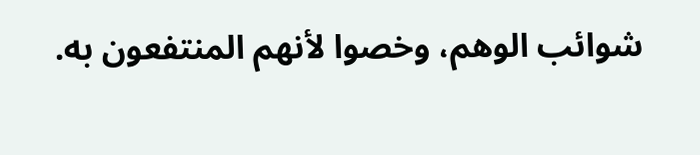شوائب الوهم، وخصوا لأنهم المنتفعون به.